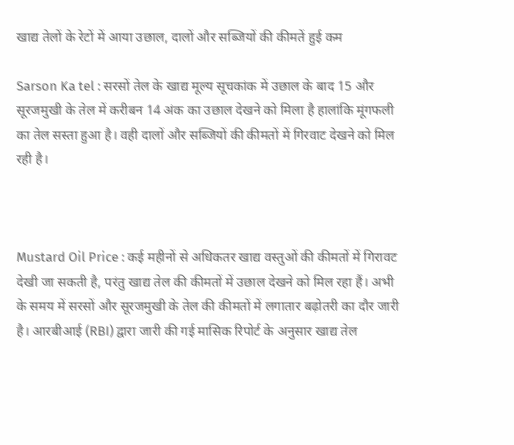खाद्य तेलों के रेटों में आया उछाल, दालों और सब्जियों की कीमतें हुई कम

Sarson Ka tel : सरसों तेल के खाद्य मूल्य सूचकांक में उछाल के बाद 15 और सूरजमुखी के तेल में करीबन 14 अंक का उछाल देखने को मिला है हालांकि मूंगफली का तेल सस्ता हुआ है। वही दालों और सब्जियों की कीमतों में गिरवाट देखने को मिल रही है।



Mustard Oil Price : कई महीनों से अधिकतर खाद्य वस्तुओं की कीमतों में गिरावट देखी जा सकती है, परंतु खाद्य तेल की कीमतों में उछाल देखने को मिल रहा हैं। अभी के समय में सरसों और सूरजमुखी के तेल की कीमतों में लगातार बढ़ोतरी का दौर जारी है। आरबीआई (RBI) द्वारा जारी की गई मासिक रिपोर्ट के अनुसार खाद्य तेल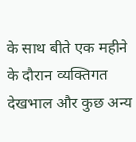के साथ बीते एक महीने के दौरान व्यक्तिगत देखभाल और कुछ अन्य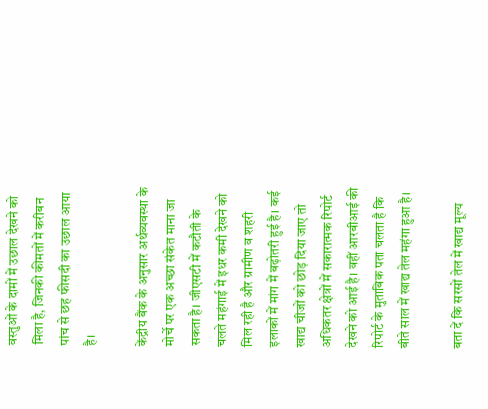वस्तुओं के दामों में उछाल देखने को मिला है, जिनकी कीमतों में करीबन पांच से छह फीसदी का उछाल आया है।

केंद्रीय बैंक के अनुसार अर्थव्यवस्था के मोर्चे पर एक अच्छा संकेत माना जा सकता है। जीएसटी में कटौती के चलते महंगाई में इधर कमी देखने को मिल रही है और ग्रामीण व शहरी इलाकों में मांग में बढ़ोतरी हुई है। कई खाद्य चीजों को छोड़ दिया जाए तो अधिकतर क्षेत्रों में सकारात्मक रिपोर्ट देखने को आई है। वहीं आरबीआई की रिपोर्ट के मुताबिक पता चलता है कि बीते साल में खाद्य तेल महंगा हुआ है।

बता दें कि सरसों तेल में खाद्य मूल्य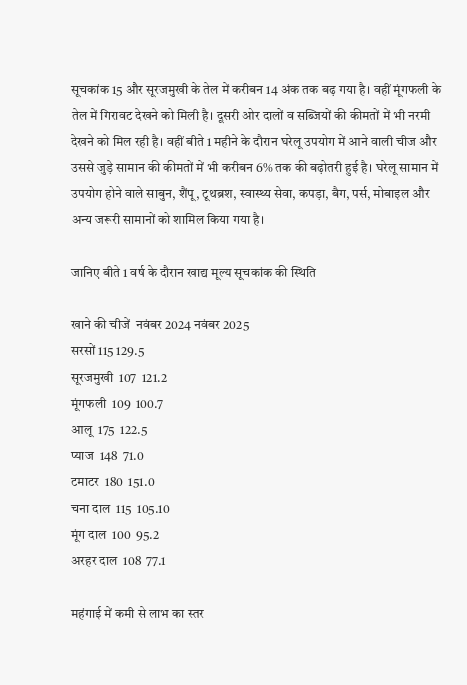सूचकांक 15 और सूरजमुखी के तेल में करीबन 14 अंक तक बढ़ गया है। वहीं मूंगफली के तेल में गिरावट देखने को मिली है। दूसरी ओर दालों व सब्जियों की कीमतों में भी नरमी देखने को मिल रही है। वहीं बीते 1 महीने के दौरान घरेलू उपयोग में आने वाली चीज और उससे जुड़े सामान की कीमतों में भी करीबन 6% तक की बढ़ोतरी हुई है। घरेलू सामान में उपयोग होने वाले साबुन, शैंपू, टूथब्रश, स्वास्थ्य सेवा, कपड़ा, बैग, पर्स, मोबाइल और अन्य जरूरी सामानों को शामिल किया गया है।

जानिए बीते 1 वर्ष के दौरान खाद्य मूल्य सूचकांक की स्थिति

खाने की चीजें  नवंबर 2024 नवंबर 2025
सरसों 115 129.5
सूरजमुखी  107  121.2
मूंगफली  109  100.7
आलू  175  122.5
प्याज  148  71.0
टमाटर  180  151.0
चना दाल  115  105.10
मूंग दाल  100  95.2
अरहर दाल  108  77.1

महंगाई में कमी से लाभ का स्तर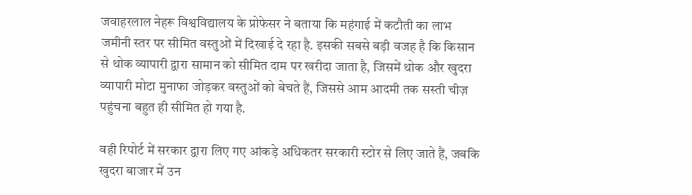जवाहरलाल नेहरू विश्वविद्यालय के प्रोफेसर ने बताया कि महंगाई में कटौती का लाभ जमीनी स्तर पर सीमित वस्तुओं में दिखाई दे रहा है. इसकी सबसे बड़ी वजह है कि किसान से थोक व्यापारी द्वारा सामान को सीमित दाम पर खरीदा जाता है, जिसमें थोक और खुदरा व्यापारी मोटा मुनाफा जोड़कर वस्तुओं को बेचते हैं, जिससे आम आदमी तक सस्ती चीज़ पहुंचना बहुत ही सीमित हो गया है.

वही रिपोर्ट में सरकार द्वारा लिए गए आंकड़े अधिकतर सरकारी स्टोर से लिए जाते हैं, जबकि खुदरा बाजार में उन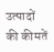उत्पादों की कीमतें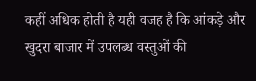कहीं अधिक होती है यही वजह है कि आंकड़े और खुदरा बाजार में उपलब्ध वस्तुओं की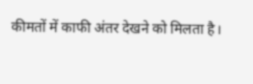कीमतों में काफी अंतर देखने को मिलता है।